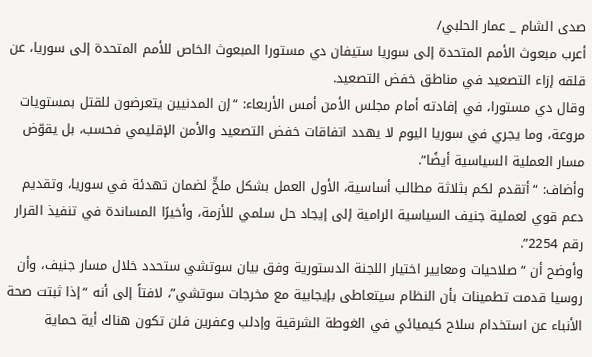صدى الشام _ عمار الحلبي/
أعرب مبعوث الأمم المتحدة إلى سوريا ستيفان دي مستورا المبعوث الخاص للأمم المتحدة إلى سوريا، عن قلقه إزاء التصعيد في مناطق خفض التصعيد.
وقال دي مستورا، في إفادته أمام مجلس الأمن أمس الأربعاء: “إن المدنيين يتعرضون للقتل بمستويات مروعة، وما يجري في سوريا اليوم لا يهدد اتفاقات خفض التصعيد والأمن الإقليمي فحسب، بل يقوّض مسار العملية السياسية أيضًا”.
وأضاف: “أتقدم لكم بثلاثة مطالب أساسية، الأول العمل بشكل ملحٍّ لضمان تهدئة في سوريا، وتقديم دعم قوي لعملية جنيف السياسية الرامية إلى إيجاد حل سلمي للأزمة، وأخيرًا المساندة في تنفيذ القرار رقم 2254”.
وأوضح أن “صلاحيات ومعايير اختيار اللجنة الدستورية وفق بيان سوتشي ستحدد خلال مسار جنيف، وأن روسيا قدمت تطمينات بأن النظام سيتعاطى بإيجابية مع مخرجات سوتشي”، لافتاً إلى أنه “إذا ثبتت صحة الأنباء عن استخدام سلاح كيميائي في الغوطة الشرقية وإدلب وعفرين فلن تكون هناك أية حماية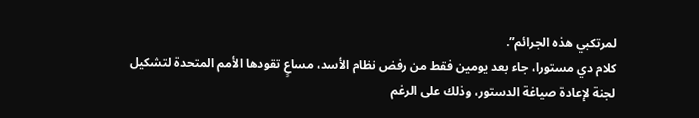لمرتكبي هذه الجرائم”.
كلام دي مستورا، جاء بعد يومين فقط من رفض نظام الأسد، مساعٍ تقودها الأمم المتحدة لتشكيل لجنة لإعادة صياغة الدستور، وذلك على الرغم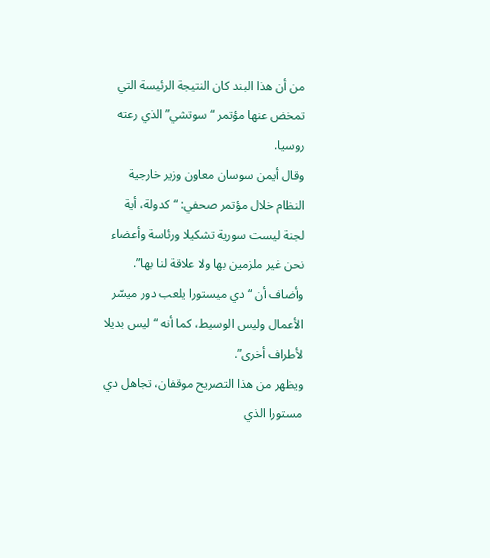من أن هذا البند كان النتيجة الرئيسة التي تمخض عنها مؤتمر “سوتشي” الذي رعته روسيا.
وقال أيمن سوسان معاون وزير خارجية النظام خلال مؤتمر صحفي: “كدولة، أية لجنة ليست سورية تشكيلا ورئاسة وأعضاء نحن غير ملزمين بها ولا علاقة لنا بها”.
وأضاف أن “دي ميستورا يلعب دور ميسّر الأعمال وليس الوسيط، كما أنه “ليس بديلا لأطراف أخرى”.
ويظهر من هذا التصريح موقفان، تجاهل دي مستورا الذي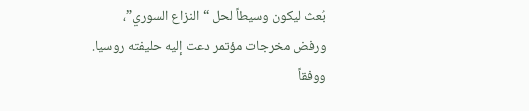بُعث ليكون وسيطاً لحل “النزاع السوري”، ورفض مخرجات مؤتمر دعت إليه حليفته روسيا.
ووفقاً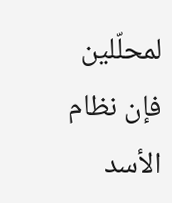لمحلّلين فإن نظام الأسد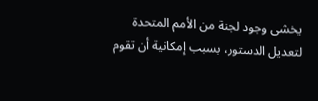يخشى وجود لجنة من الأمم المتحدة لتعديل الدستور، بسبب إمكانية أن تقوم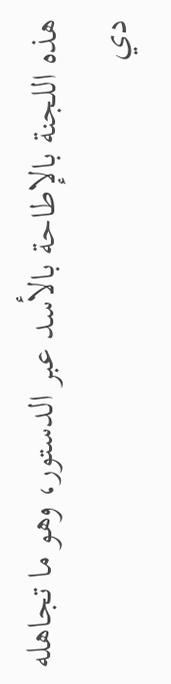هذه اللجنة بالإطاحة بالأسد عبر الدستور، وهو ما تجاهله دي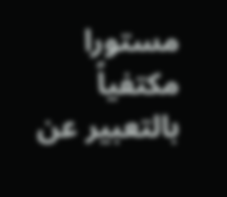مستورا مكتفياً بالتعبير عن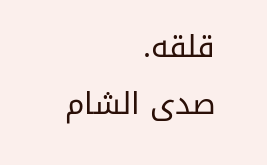قلقه.
صدى الشام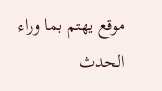موقع يهتم بما وراء الحدث